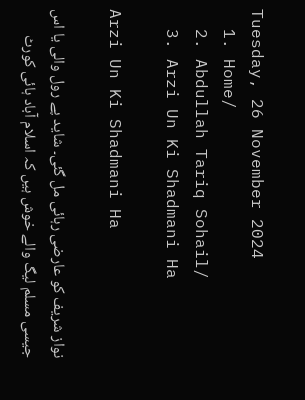Tuesday, 26 November 2024
  1. Home/
  2. Abdullah Tariq Sohail/
  3. Arzi Un Ki Shadmani Ha

Arzi Un Ki Shadmani Ha

نواز شریف کو عارضی رہائی مل گئی۔ شاید پے رول والی یا اس جیسی مسلم لیگ والے خوش ہیں کہ اسلام آباد ہائی کورٹ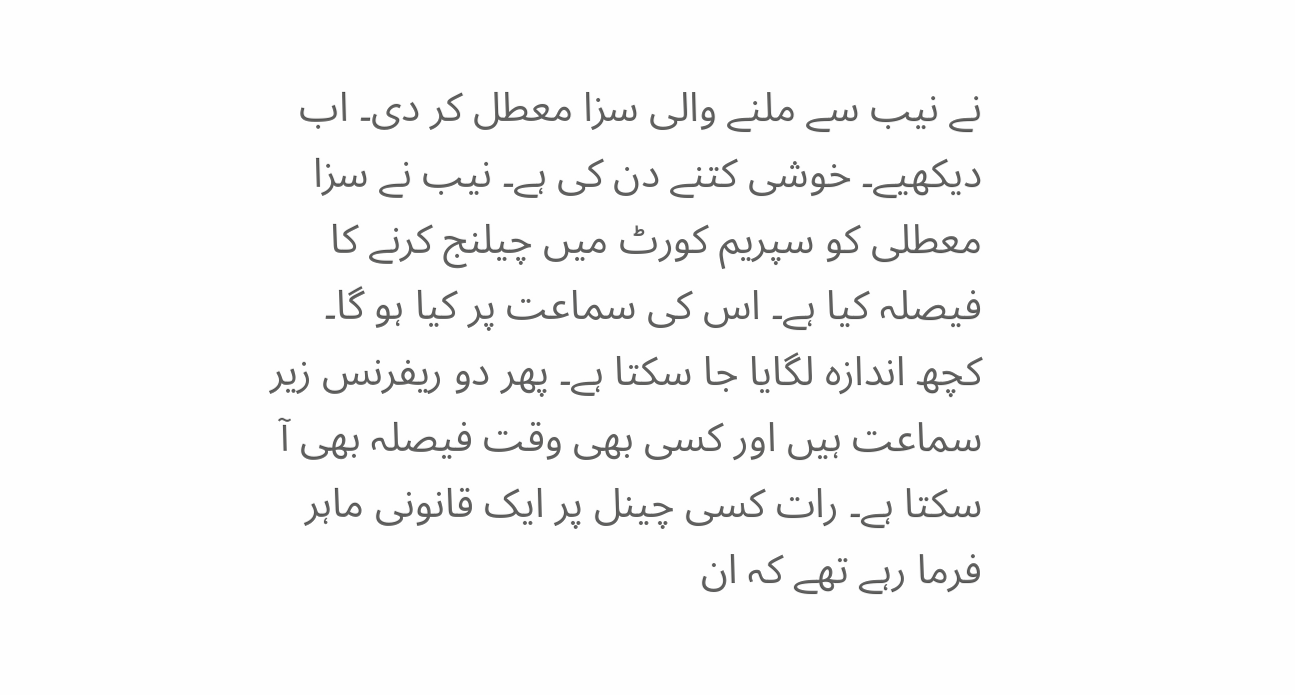نے نیب سے ملنے والی سزا معطل کر دی۔ اب دیکھیے۔ خوشی کتنے دن کی ہے۔ نیب نے سزا معطلی کو سپریم کورٹ میں چیلنج کرنے کا فیصلہ کیا ہے۔ اس کی سماعت پر کیا ہو گا۔ کچھ اندازہ لگایا جا سکتا ہے۔ پھر دو ریفرنس زیر سماعت ہیں اور کسی بھی وقت فیصلہ بھی آ سکتا ہے۔ رات کسی چینل پر ایک قانونی ماہر فرما رہے تھے کہ ان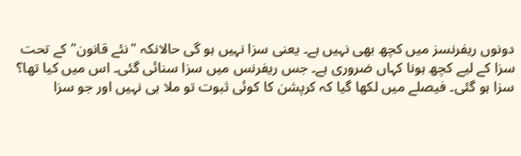دونوں ریفرنسز میں کچھ بھی نہیں ہے۔ یعنی سزا نہیں ہو گی حالانکہ "نئے قانون" کے تحت سزا کے لیے کچھ ہونا کہاں ضروری ہے۔ جس ریفرنس میں سزا سنائی گئی۔ اس میں کیا تھا؟ سزا ہو گئی۔ فیصلے میں لکھا گیا کہ کرپشن کا کوئی ثبوت تو ملا ہی نہیں اور جو سزا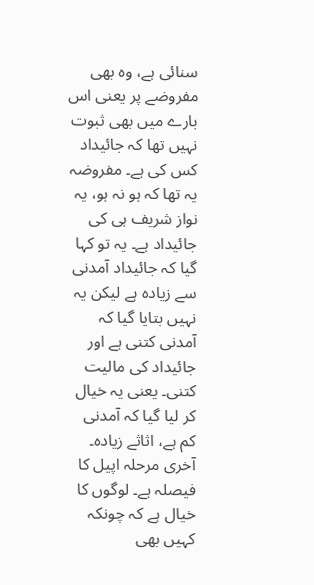سنائی ہے، وہ بھی مفروضے پر یعنی اس بارے میں بھی ثبوت نہیں تھا کہ جائیداد کس کی ہے۔ مفروضہ یہ تھا کہ ہو نہ ہو، یہ نواز شریف ہی کی جائیداد ہے۔ یہ تو کہا گیا کہ جائیداد آمدنی سے زیادہ ہے لیکن یہ نہیں بتایا گیا کہ آمدنی کتنی ہے اور جائیداد کی مالیت کتنی۔ یعنی یہ خیال کر لیا گیا کہ آمدنی کم ہے، اثاثے زیادہ۔ آخری مرحلہ اپیل کا فیصلہ ہے۔ لوگوں کا خیال ہے کہ چونکہ کہیں بھی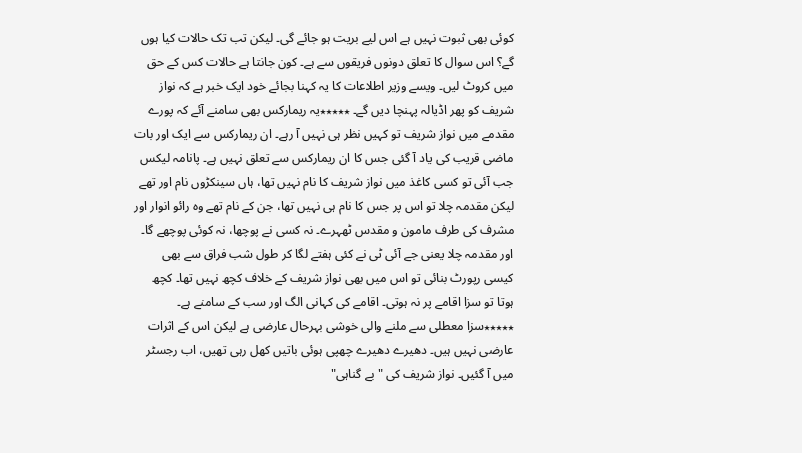کوئی بھی ثبوت نہیں ہے اس لیے بریت ہو جائے گی۔ لیکن تب تک حالات کیا ہوں گے؟ اس سوال کا تعلق دونوں فریقوں سے ہے۔ کون جانتا ہے حالات کس کے حق میں کروٹ لیں۔ ویسے وزیر اطلاعات کا یہ کہنا بجائے خود ایک خبر ہے کہ نواز شریف کو پھر اڈیالہ پہنچا دیں گے۔ ٭٭٭٭٭یہ ریمارکس بھی سامنے آئے کہ پورے مقدمے میں نواز شریف تو کہیں نظر ہی نہیں آ رہے۔ ان ریمارکس سے ایک اور بات ماضی قریب کی یاد آ گئی جس کا ان ریمارکس سے تعلق نہیں ہے۔ پانامہ لیکس جب آئی تو کسی کاغذ میں نواز شریف کا نام نہیں تھا، ہاں سینکڑوں نام اور تھے لیکن مقدمہ چلا تو اس پر جس کا نام ہی نہیں تھا، جن کے نام تھے وہ رائو انوار اور مشرف کی طرف مامون و مقدس ٹھہرے۔ نہ کسی نے پوچھا، نہ کوئی پوچھے گا۔ اور مقدمہ چلا یعنی جے آئی ٹی نے کئی ہفتے لگا کر طول شب فراق سے بھی کیسی رپورٹ بنائی تو اس میں بھی نواز شریف کے خلاف کچھ نہیں تھا۔ کچھ ہوتا تو سزا اقامے پر نہ ہوتی۔ اقامے کی کہانی الگ اور سب کے سامنے ہے۔ ٭٭٭٭٭سزا معطلی سے ملنے والی خوشی بہرحال عارضی ہے لیکن اس کے اثرات عارضی نہیں ہیں۔ دھیرے دھیرے چھپی ہوئی باتیں کھل رہی تھیں، اب رجسٹر میں آ گئیں۔ نواز شریف کی "بے گناہی"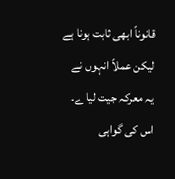قانوناً ابھی ثابت ہونا ہے لیکن عملاً انہوں نے یہ معرکہ جیت لیا ے۔ اس کی گواہی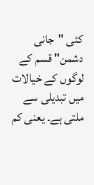کئی "جانی دشمن" قسم کے لوگوں کے خیالات میں تبدیلی سے ملتی ہے۔ یعنی کم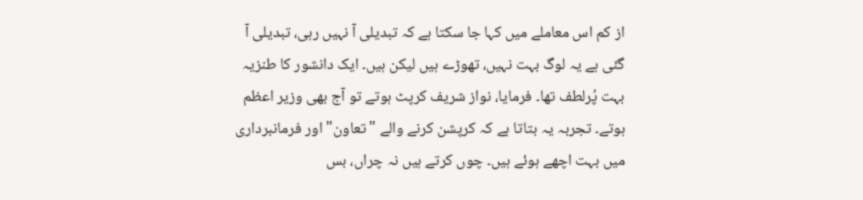از کم اس معاملے میں کہا جا سکتا ہے کہ تبدیلی آ نہیں رہی، تبدیلی آ گئی ہے یہ لوگ بہت نہیں، تھوڑے ہیں لیکن ہیں۔ ایک دانشور کا طنزیہ بہت پُرلطف تھا۔ فرمایا، نواز شریف کرپٹ ہوتے تو آج بھی وزیر اعظم ہوتے۔ تجربہ یہ بتاتا ہے کہ کرپشن کرنے والے "تعاون" اور فرمانبرداری میں بہت اچھے ہوئے ہیں۔ چوں کرتے ہیں نہ چراں، بس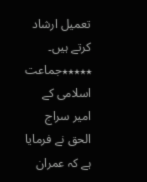تعمیل ارشاد کرتے ہیں۔ ٭٭٭٭٭جماعت اسلامی کے امیر سراج الحق نے فرمایا ہے کہ عمران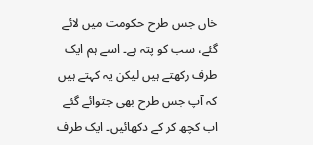خاں جس طرح حکومت میں لائے گئے، سب کو پتہ ہے۔ اسے ہم ایک طرف رکھتے ہیں لیکن یہ کہتے ہیں کہ آپ جس طرح بھی جتوائے گئے اب کچھ کر کے دکھائیں۔ ایک طرف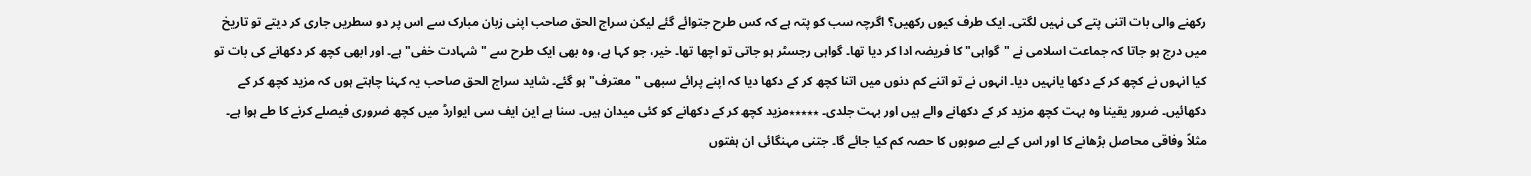رکھنے والی بات اتنی پتے کی نہیں لگتی۔ ایک طرف کیوں رکھیں؟ اگرچہ سب کو پتہ ہے کہ کس طرح جتوائے گئے لیکن سراج الحق صاحب اپنی زبان مبارک سے اس پر دو سطریں جاری کر دیتے تو تاریخ میں درج ہو جاتا کہ جماعت اسلامی نے "گواہی" کا فریضہ ادا کر دیا تھا۔ گواہی رجسٹر ہو جاتی تو اچھا تھا۔ خیر، جو کہا ہے، وہ بھی ایک طرح سے "شہادت خفی" ہے۔ اور ابھی کچھ کر دکھانے کی بات تو کیا انہوں نے کچھ کر کے دکھا یانہیں دیا۔ انہوں نے تو اتنے کم دنوں میں اتنا کچھ کر کے دکھا دیا کہ اپنے پرائے سبھی "معترف" ہو گئے۔ شاید سراج الحق صاحب یہ کہنا چاہتے ہوں کہ مزید کچھ کر کے دکھائیں۔ ضرور یقینا وہ بہت کچھ مزید کر کے دکھانے والے ہیں اور بہت جلدی۔ ٭٭٭٭٭مزید کچھ کر کے دکھانے کو کئی میدان ہیں۔ سنا ہے این ایف سی ایوارڈ میں کچھ ضروری فیصلے کرنے کا طے ہوا ہے۔ مثلاً وفاقی محاصل بڑھانے کا اور اس کے لیے صوبوں کا حصہ کم کیا جائے گا۔ جتنی مہنگائی ان ہفتوں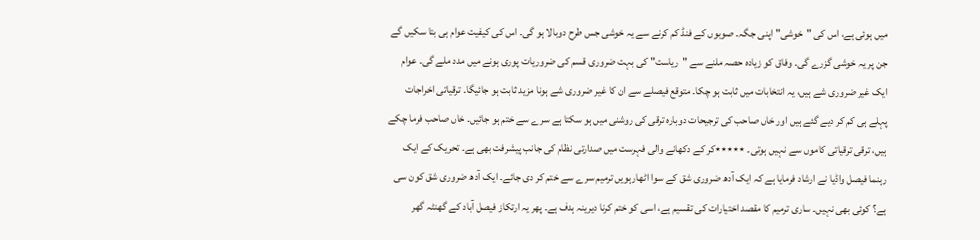میں ہوئی ہے، اس کی "خوشی" اپنی جگہ۔ صوبوں کے فنڈ کم کرنے سے یہ خوشی جس طرح دوبالا ہو گی۔ اس کی کیفیت عوام ہی بتا سکیں گے جن پر یہ خوشی گزرے گی۔ وفاق کو زیادہ حصہ ملنے سے "ریاست" کی بہت ضروری قسم کی ضروریات پوری ہونے میں مدد ملے گی۔ عوام ایک غیر ضروری شے ہیں، یہ انتخابات میں ثابت ہو چکا۔ متوقع فیصلے سے ان کا غیر ضروری شے ہونا مزید ثابت ہو جائیگا۔ ترقیاتی اخراجات پہلے ہی کم کر دیے گئے ہیں اور خاں صاحب کی ترجیحات دوبارہ ترقی کی روشنی میں ہو سکتا ہے سرے سے ختم ہو جائیں۔ خاں صاحب فرما چکے ہیں، ترقی ترقیاتی کاموں سے نہیں ہوتی۔ ٭٭٭٭٭کر کے دکھانے والی فہرست میں صدارتی نظام کی جانب پیشرفت بھی ہے۔ تحریک کے ایک رہنما فیصل واڈیا نے ارشاد فرمایا ہے کہ ایک آدھ ضروری شق کے سوا اٹھارہویں ترمیم سرے سے ختم کر دی جائے۔ ایک آدھ ضروری شق کون سی ہے؟ کوئی بھی نہیں۔ ساری ترمیم کا مقصد اختیارات کی تقسیم ہے، اسی کو ختم کرنا دیرینہ ہدف ہے۔ پھر یہ ارتکاز فیصل آباد کے گھنٹہ گھر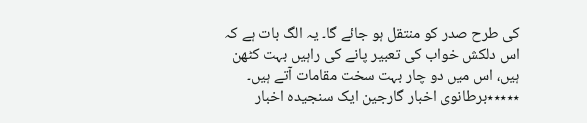کی طرح صدر کو منتقل ہو جائے گا۔ یہ الگ بات ہے کہ اس دلکش خواب کی تعبیر پانے کی راہیں بہت کٹھن ہیں، اس میں دو چار بہت سخت مقامات آتے ہیں۔ ٭٭٭٭٭برطانوی اخبار گارجین ایک سنجیدہ اخبار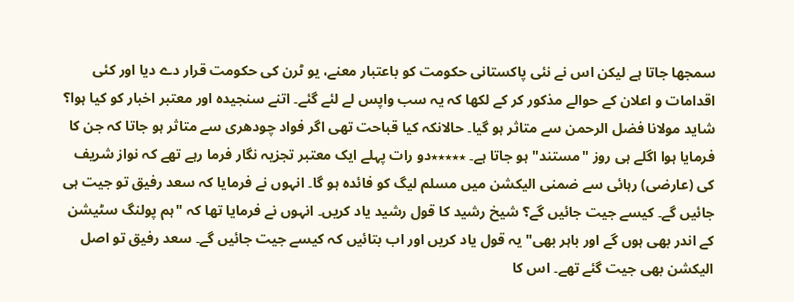سمجھا جاتا ہے لیکن اس نے نئی پاکستانی حکومت کو باعتبار معنے، یو ٹرن کی حکومت قرار دے دیا اور کئی اقدامات و اعلان کے حوالے مذکور کر کے لکھا کہ یہ سب واپس لے لئے گئے۔ اتنے سنجیدہ اور معتبر اخبار کو کیا ہوا؟ شاید مولانا فضل الرحمن سے متاثر ہو گیا۔ حالانکہ کیا قباحت تھی اگر فواد چودھری سے متاثر ہو جاتا کہ جن کا فرمایا ہوا اگلے ہی روز "مستند" ہو جاتا ہے۔ ٭٭٭٭٭دو رات پہلے ایک معتبر تجزیہ نگار فرما رہے تھے کہ نواز شریف کی (عارضی) رہائی سے ضمنی الیکشن میں مسلم لیگ کو فائدہ ہو گا۔ انہوں نے فرمایا کہ سعد رفیق تو جیت ہی جائیں گے۔ کیسے جیت جائیں گے؟ شیخ رشید کا قول رشید یاد کریں۔ انہوں نے فرمایا تھا کہ "ہم پولنگ سٹیشن کے اندر بھی ہوں گے اور باہر بھی" یہ قول یاد کریں اور اب بتائیں کہ کیسے جیت جائیں گے۔ سعد رفیق تو اصل الیکشن بھی جیت گئے تھے۔ اس کا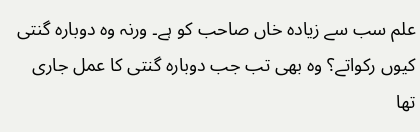علم سب سے زیادہ خاں صاحب کو ہے۔ ورنہ وہ دوبارہ گنتی کیوں رکواتے؟ وہ بھی تب جب دوبارہ گنتی کا عمل جاری تھا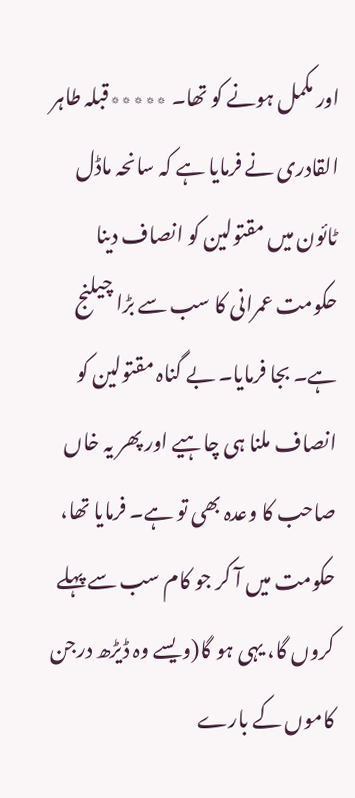اور مکمل ہونے کو تھا۔ ٭٭٭٭٭قبلہ طاہر القادری نے فرمایا ہے کہ سانحہ ماڈل ٹائون میں مقتولین کو انصاف دینا حکومت عمرانی کا سب سے بڑا چیلنج ہے۔ بجا فرمایا۔ بے گناہ مقتولین کو انصاف ملنا ہی چاہیے اور پھر یہ خاں صاحب کا وعدہ بھی تو ہے۔ فرمایا تھا، حکومت میں آ کر جو کام سب سے پہلے کروں گا، یہی ہو گا(ویسے وہ ڈیڑھ درجن کاموں کے بارے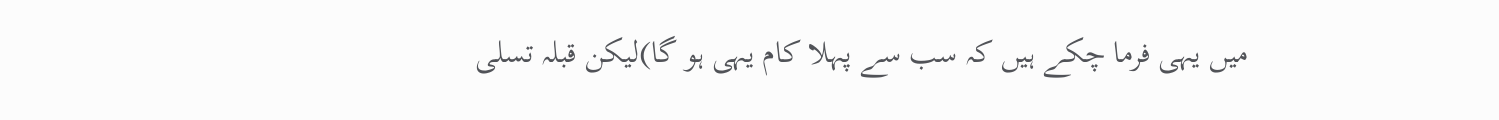میں یہی فرما چکے ہیں کہ سب سے پہلا کام یہی ہو گا)لیکن قبلہ تسلی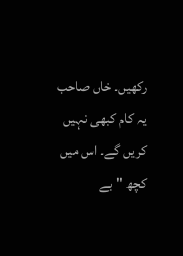رکھیں۔ خاں صاحب یہ کام کبھی نہیں کریں گے۔ اس میں کچھ "بے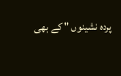پردہ نشینوں " کے بھی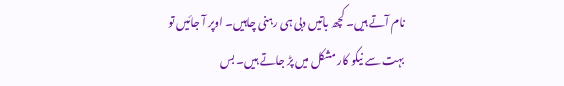نام آتے ہیں۔ کچھ باتیں دبی ہی رہنی چاہیں۔ اوپر آ جائیں تو بہت سے نیکو کار مشکل میں پڑ جاتے ہیں۔ بس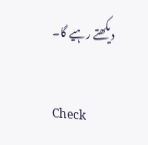دیکھتے رہیے گا۔

Check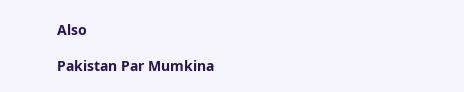Also

Pakistan Par Mumkina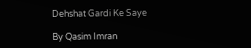Dehshat Gardi Ke Saye

By Qasim Imran